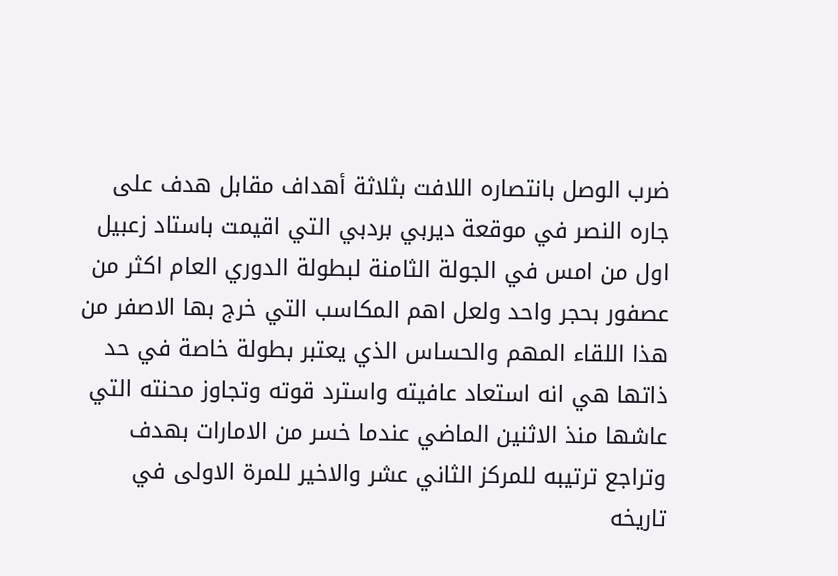ضرب الوصل بانتصاره اللافت بثلاثة أهداف مقابل هدف على جاره النصر في موقعة ديربي بردبي التي اقيمت باستاد زعبيل اول من امس في الجولة الثامنة لبطولة الدوري العام اكثر من عصفور بحجر واحد ولعل اهم المكاسب التي خرج بها الاصفر من هذا اللقاء المهم والحساس الذي يعتبر بطولة خاصة في حد ذاتها هي انه استعاد عافيته واسترد قوته وتجاوز محنته التي عاشها منذ الاثنين الماضي عندما خسر من الامارات بهدف وتراجع ترتيبه للمركز الثاني عشر والاخير للمرة الاولى في تاريخه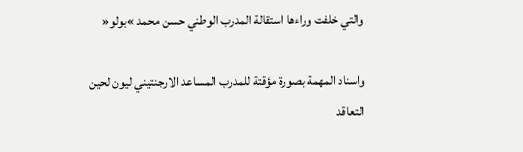والتي خلفت وراءها استقالة المدرب الوطني حسن محمد »بولو«

واسناد المهمة بصورة مؤقتة للمدرب المساعد الارجنتيني ليون لحين التعاقد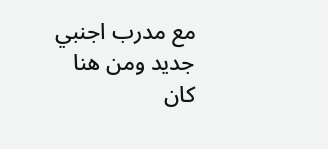مع مدرب اجنبي جديد ومن هنا كان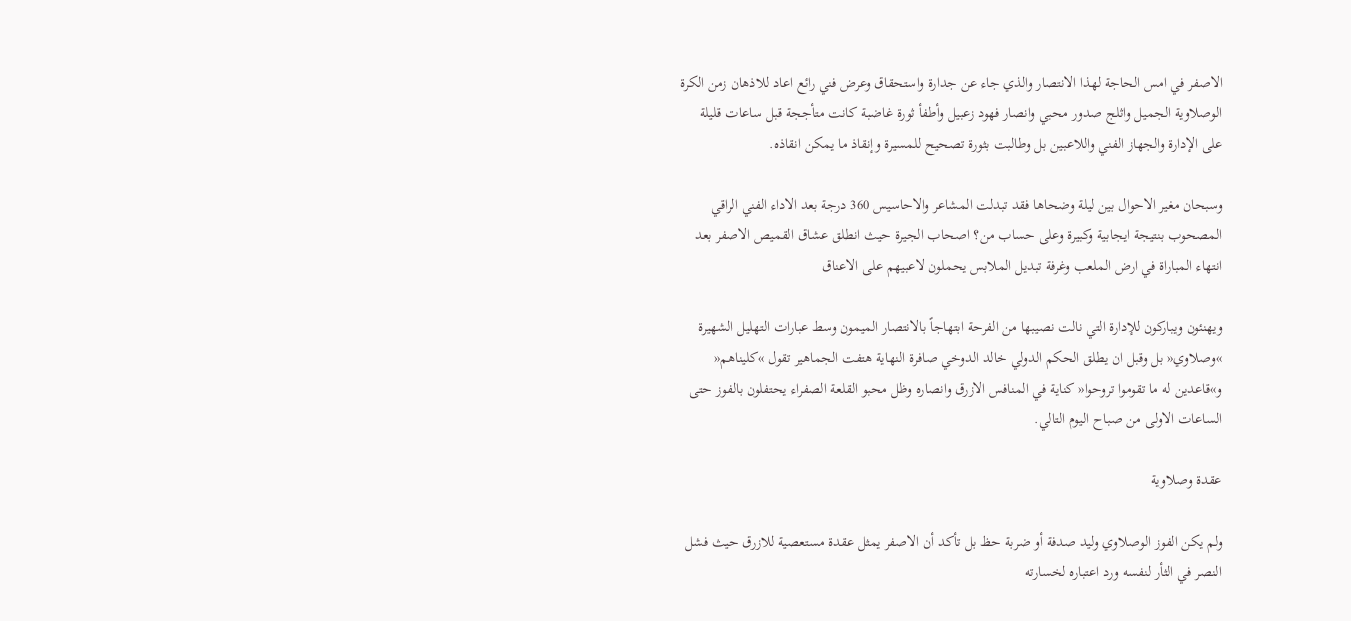الاصفر في امس الحاجة لهذا الانتصار والذي جاء عن جدارة واستحقاق وعرض فني رائع اعاد للاذهان زمن الكرة الوصلاوية الجميل واثلج صدور محبي وانصار فهود زعبيل وأطفأ ثورة غاضبة كانت متأججة قبل ساعات قليلة على الإدارة والجهاز الفني واللاعبين بل وطالبت بثورة تصحيح للمسيرة وإنقاذ ما يمكن انقاذه.

وسبحان مغير الاحوال بين ليلة وضحاها فقد تبدلت المشاعر والاحاسيس 360 درجة بعد الاداء الفني الراقي المصحوب بنتيجة ايجابية وكبيرة وعلى حساب من؟ اصحاب الجيرة حيث انطلق عشاق القميص الاصفر بعد انتهاء المباراة في ارض الملعب وغرفة تبديل الملابس يحملون لاعبيهم على الاعناق

ويهنئون ويباركون للإدارة التي نالت نصيبها من الفرحة ابتهاجاً بالانتصار الميمون وسط عبارات التهليل الشهيرة »وصلاوي« بل وقبل ان يطلق الحكم الدولي خالد الدوخي صافرة النهاية هتفت الجماهير تقول »كليناهم« و»قاعدين له ما تقوموا تروحوا« كناية في المنافس الازرق وانصاره وظل محبو القلعة الصفراء يحتفلون بالفوز حتى الساعات الاولى من صباح اليوم التالي.

عقدة وصلاوية

ولم يكن الفوز الوصلاوي وليد صدفة أو ضربة حظ بل تأكد أن الاصفر يمثل عقدة مستعصية للازرق حيث فشل النصر في الثأر لنفسه ورد اعتباره لخسارته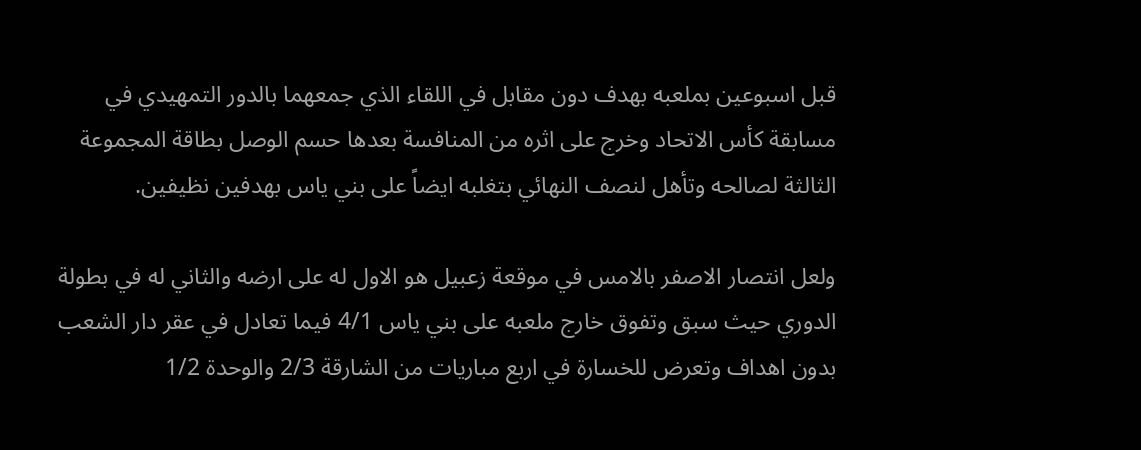قبل اسبوعين بملعبه بهدف دون مقابل في اللقاء الذي جمعهما بالدور التمهيدي في مسابقة كأس الاتحاد وخرج على اثره من المنافسة بعدها حسم الوصل بطاقة المجموعة الثالثة لصالحه وتأهل لنصف النهائي بتغلبه ايضاً على بني ياس بهدفين نظيفين.

ولعل انتصار الاصفر بالامس في موقعة زعبيل هو الاول له على ارضه والثاني له في بطولة الدوري حيث سبق وتفوق خارج ملعبه على بني ياس 4/1 فيما تعادل في عقر دار الشعب بدون اهداف وتعرض للخسارة في اربع مباريات من الشارقة 2/3 والوحدة 1/2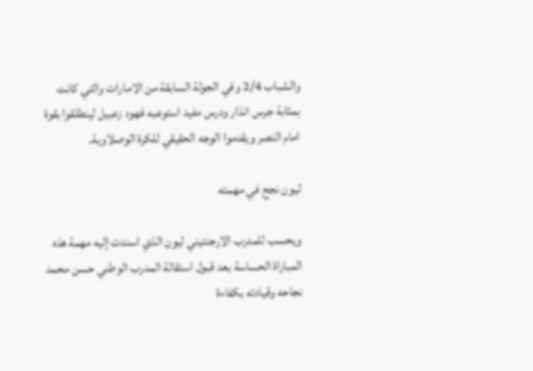والشباب 2/4 وفي الجولة السابقة من الامارات والتي كانت بمثابة جرس انذار ودرس مفيد استوعبه فهود زعبيل لينطلقوا بقوة امام النصر ويقدموا الوجه الحقيقي للكرة الوصلاوية.

ليون نجح في مهمته

ويحسب للمدرب الارجنتيني ليون الذي اسندت إليه مهمة هذه المباراة الحساسة بعد قبول استقالة المدرب الوطني حسن محمد نجاحه وقيادته بكفاءة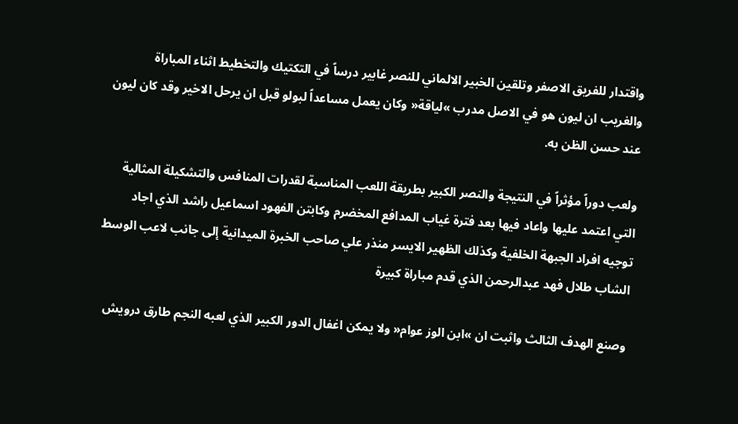واقتدار للفريق الاصفر وتلقين الخبير الالماني للنصر غابير درساً في التكتيك والتخطيط اثناء المباراة والغريب ان ليون هو في الاصل مدرب »لياقة« وكان يعمل مساعداً لبولو قبل ان يرحل الاخير وقد كان ليون عند حسن الظن به.

ولعب دوراً مؤثراً في النتيجة والنصر الكبير بطريقة اللعب المناسبة لقدرات المنافس والتشكيلة المثالية التي اعتمد عليها واعاد فيها بعد فترة غياب المدافع المخضرم وكابتن الفهود اسماعيل راشد الذي اجاد توجيه افراد الجبهة الخلفية وكذلك الظهير الايسر منذر علي صاحب الخبرة الميدانية إلى جانب لاعب الوسط الشاب طلال فهد عبدالرحمن الذي قدم مباراة كبيرة

وصنع الهدف الثالث واثبت ان »ابن الوز عوام« ولا يمكن اغفال الدور الكبير الذي لعبه النجم طارق درويش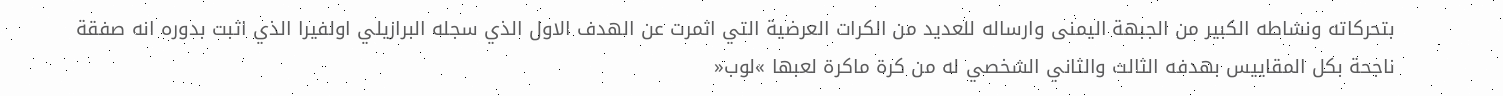بتحركاته ونشاطه الكبير من الجبهة اليمنى وارساله للعديد من الكرات العرضية التي اثمرت عن الهدف الاول الذي سجله البرازيلي اولفيرا الذي اثبت بدوره انه صفقة ناجحة بكل المقاييس بهدفه الثالث والثاني الشخصي له من كرة ماكرة لعبها »لوب«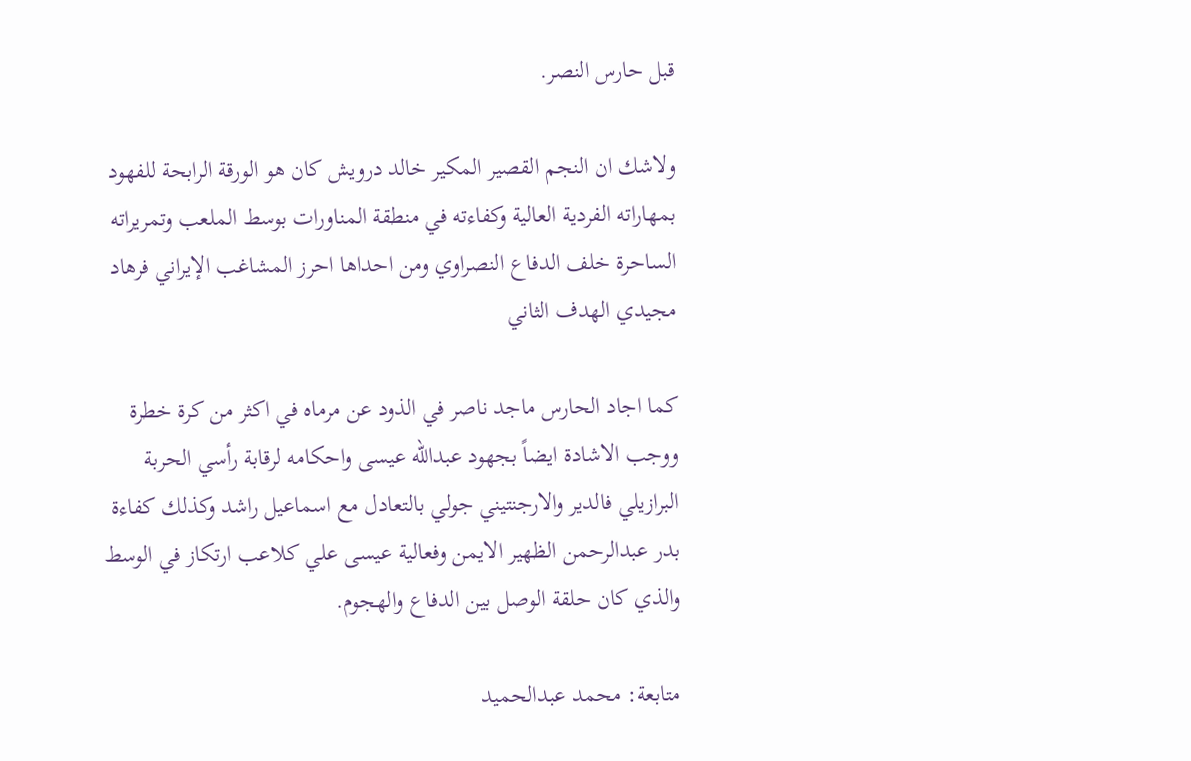قبل حارس النصر.

ولاشك ان النجم القصير المكير خالد درويش كان هو الورقة الرابحة للفهود بمهاراته الفردية العالية وكفاءته في منطقة المناورات بوسط الملعب وتمريراته الساحرة خلف الدفاع النصراوي ومن احداها احرز المشاغب الإيراني فرهاد مجيدي الهدف الثاني

كما اجاد الحارس ماجد ناصر في الذود عن مرماه في اكثر من كرة خطرة ووجب الاشادة ايضاً بجهود عبدالله عيسى واحكامه لرقابة رأسي الحربة البرازيلي فالدير والارجنتيني جولي بالتعادل مع اسماعيل راشد وكذلك كفاءة بدر عبدالرحمن الظهير الايمن وفعالية عيسى علي كلاعب ارتكاز في الوسط والذي كان حلقة الوصل بين الدفاع والهجوم.

متابعة: محمد عبدالحميد